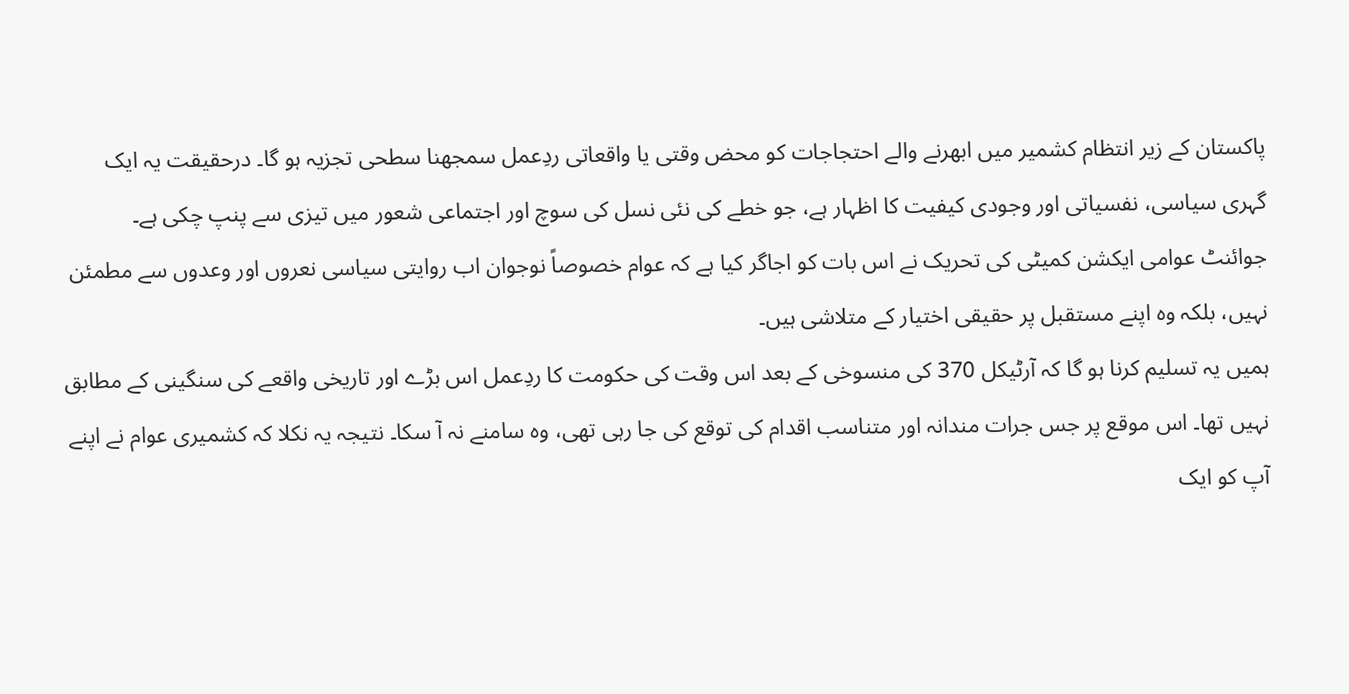پاکستان کے زیر انتظام کشمیر میں ابھرنے والے احتجاجات کو محض وقتی یا واقعاتی ردِعمل سمجھنا سطحی تجزیہ ہو گا۔ درحقیقت یہ ایک گہری سیاسی، نفسیاتی اور وجودی کیفیت کا اظہار ہے، جو خطے کی نئی نسل کی سوچ اور اجتماعی شعور میں تیزی سے پنپ چکی ہے۔
جوائنٹ عوامی ایکشن کمیٹی کی تحریک نے اس بات کو اجاگر کیا ہے کہ عوام خصوصاً نوجوان اب روایتی سیاسی نعروں اور وعدوں سے مطمئن نہیں، بلکہ وہ اپنے مستقبل پر حقیقی اختیار کے متلاشی ہیں۔
ہمیں یہ تسلیم کرنا ہو گا کہ آرٹیکل 370 کی منسوخی کے بعد اس وقت کی حکومت کا ردِعمل اس بڑے اور تاریخی واقعے کی سنگینی کے مطابق نہیں تھا۔ اس موقع پر جس جرات مندانہ اور متناسب اقدام کی توقع کی جا رہی تھی، وہ سامنے نہ آ سکا۔ نتیجہ یہ نکلا کہ کشمیری عوام نے اپنے آپ کو ایک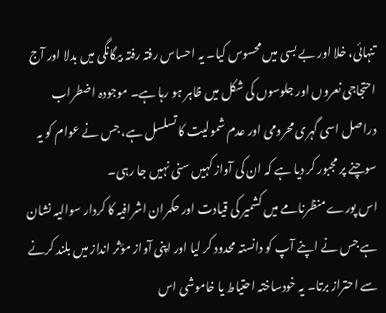تنہائی، خلا اور بے بسی میں محسوس کیا۔ یہ احساس رفتہ رفتہ بیگانگی میں بدلا اور آج احتجاجی نعروں اور جلوسوں کی شکل میں ظاہر ہو رہا ہے۔ موجودہ اضطراب دراصل اسی گہری محرومی اور عدم شمولیت کا تسلسل ہے، جس نے عوام کو یہ سوچنے پر مجبور کر دیا ہے کہ ان کی آواز کہیں سنی نہیں جا رہی۔
اس پورے منظرنامے میں کشمیر کی قیادت اور حکمران اشرافیہ کا کردار سوالیہ نشان ہے جس نے اپنے آپ کو دانستہ محدود کر لیا اور اپنی آواز مؤثر انداز میں بلند کرنے سے احتراز برتا۔ یہ خودساختہ احتیاط یا خاموشی اس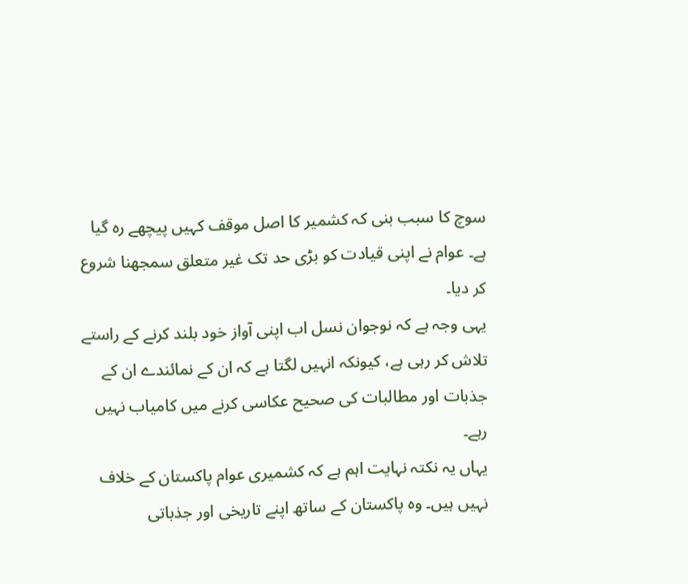سوچ کا سبب بنی کہ کشمیر کا اصل موقف کہیں پیچھے رہ گیا ہے۔ عوام نے اپنی قیادت کو بڑی حد تک غیر متعلق سمجھنا شروع کر دیا۔
یہی وجہ ہے کہ نوجوان نسل اب اپنی آواز خود بلند کرنے کے راستے تلاش کر رہی ہے، کیونکہ انہیں لگتا ہے کہ ان کے نمائندے ان کے جذبات اور مطالبات کی صحیح عکاسی کرنے میں کامیاب نہیں رہے۔
یہاں یہ نکتہ نہایت اہم ہے کہ کشمیری عوام پاکستان کے خلاف نہیں ہیں۔ وہ پاکستان کے ساتھ اپنے تاریخی اور جذباتی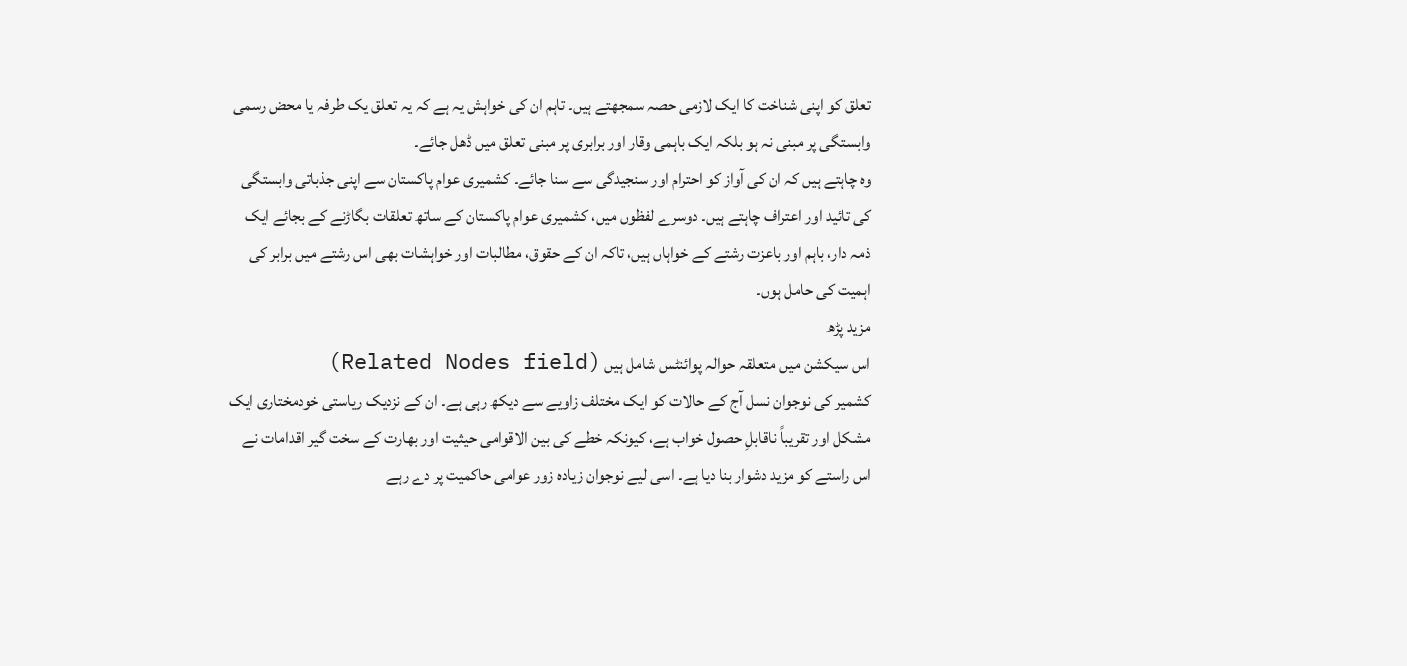تعلق کو اپنی شناخت کا ایک لازمی حصہ سمجھتے ہیں۔ تاہم ان کی خواہش یہ ہے کہ یہ تعلق یک طرفہ یا محض رسمی وابستگی پر مبنی نہ ہو بلکہ ایک باہمی وقار اور برابری پر مبنی تعلق میں ڈھل جائے۔
وہ چاہتے ہیں کہ ان کی آواز کو احترام اور سنجیدگی سے سنا جائے۔ کشمیری عوام پاکستان سے اپنی جذباتی وابستگی کی تائید اور اعتراف چاہتے ہیں۔ دوسرے لفظوں میں، کشمیری عوام پاکستان کے ساتھ تعلقات بگاڑنے کے بجائے ایک ذمہ دار، باہم اور باعزت رشتے کے خواہاں ہیں، تاکہ ان کے حقوق، مطالبات اور خواہشات بھی اس رشتے میں برابر کی اہمیت کی حامل ہوں۔
مزید پڑھ
اس سیکشن میں متعلقہ حوالہ پوائنٹس شامل ہیں (Related Nodes field)
کشمیر کی نوجوان نسل آج کے حالات کو ایک مختلف زاویے سے دیکھ رہی ہے۔ ان کے نزدیک ریاستی خودمختاری ایک مشکل اور تقریباً ناقابلِ حصول خواب ہے، کیونکہ خطے کی بین الاقوامی حیثیت اور بھارت کے سخت گیر اقدامات نے اس راستے کو مزید دشوار بنا دیا ہے۔ اسی لیے نوجوان زیادہ زور عوامی حاکمیت پر دے رہے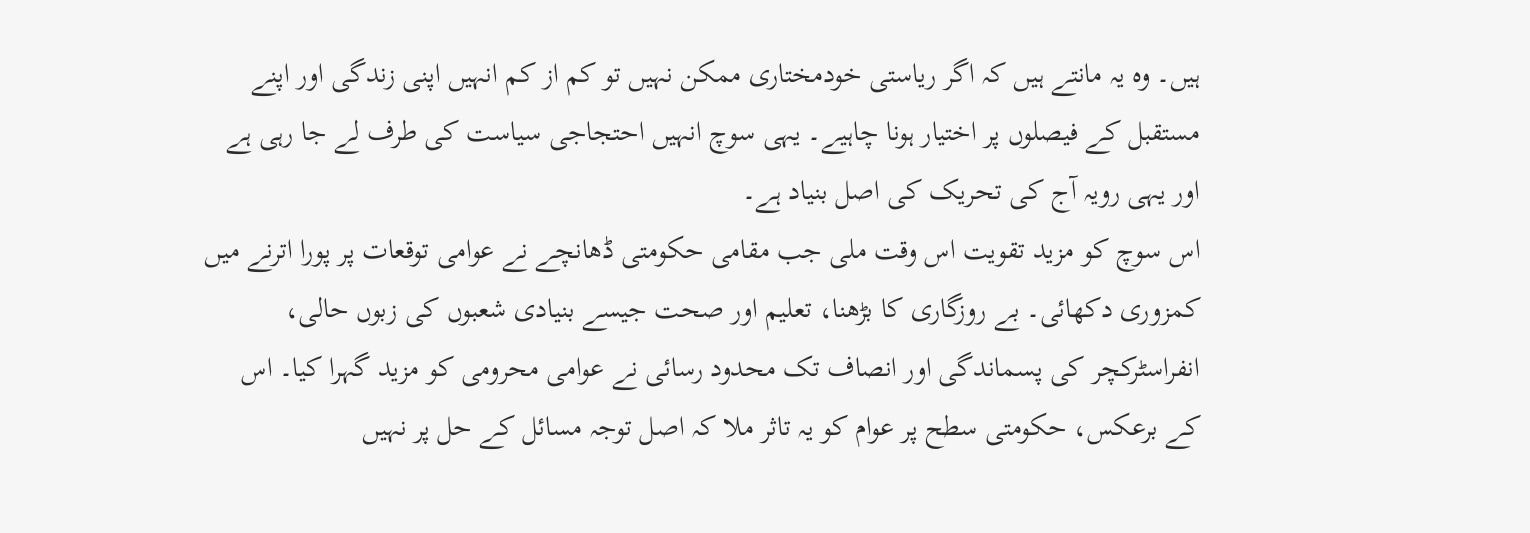ہیں۔ وہ یہ مانتے ہیں کہ اگر ریاستی خودمختاری ممکن نہیں تو کم از کم انہیں اپنی زندگی اور اپنے مستقبل کے فیصلوں پر اختیار ہونا چاہیے۔ یہی سوچ انہیں احتجاجی سیاست کی طرف لے جا رہی ہے اور یہی رویہ آج کی تحریک کی اصل بنیاد ہے۔
اس سوچ کو مزید تقویت اس وقت ملی جب مقامی حکومتی ڈھانچے نے عوامی توقعات پر پورا اترنے میں کمزوری دکھائی۔ بے روزگاری کا بڑھنا، تعلیم اور صحت جیسے بنیادی شعبوں کی زبوں حالی، انفراسٹرکچر کی پسماندگی اور انصاف تک محدود رسائی نے عوامی محرومی کو مزید گہرا کیا۔ اس کے برعکس، حکومتی سطح پر عوام کو یہ تاثر ملا کہ اصل توجہ مسائل کے حل پر نہیں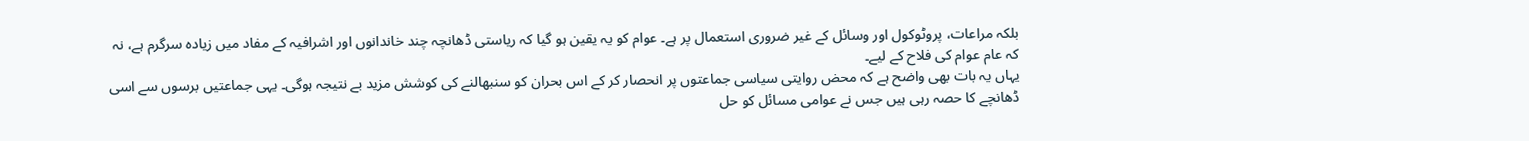بلکہ مراعات، پروٹوکول اور وسائل کے غیر ضروری استعمال پر ہے۔ عوام کو یہ یقین ہو گیا کہ ریاستی ڈھانچہ چند خاندانوں اور اشرافیہ کے مفاد میں زیادہ سرگرم ہے، نہ کہ عام عوام کی فلاح کے لیے۔
یہاں یہ بات بھی واضح ہے کہ محض روایتی سیاسی جماعتوں پر انحصار کر کے اس بحران کو سنبھالنے کی کوشش مزید بے نتیجہ ہوگی۔ یہی جماعتیں برسوں سے اسی ڈھانچے کا حصہ رہی ہیں جس نے عوامی مسائل کو حل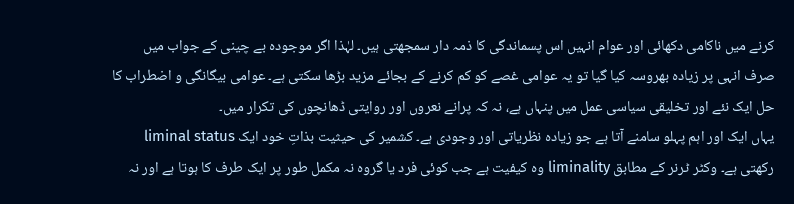کرنے میں ناکامی دکھائی اور عوام انہیں اس پسماندگی کا ذمہ دار سمجھتی ہیں۔ لہٰذا اگر موجودہ بے چینی کے جواب میں صرف انہی پر زیادہ بھروسہ کیا گیا تو یہ عوامی غصے کو کم کرنے کے بجائے مزید بڑھا سکتی ہے۔ عوامی بیگانگی و اضطراب کا حل ایک نئے اور تخلیقی سیاسی عمل میں پنہاں ہے، نہ کہ پرانے نعروں اور روایتی ڈھانچوں کی تکرار میں۔
یہاں ایک اور اہم پہلو سامنے آتا ہے جو زیادہ نظریاتی اور وجودی ہے۔ کشمیر کی حیثیت بذاتِ خود ایک liminal status رکھتی ہے۔ وکٹر ٹرنر کے مطابق liminality وہ کیفیت ہے جب کوئی فرد یا گروہ نہ مکمل طور پر ایک طرف کا ہوتا ہے اور نہ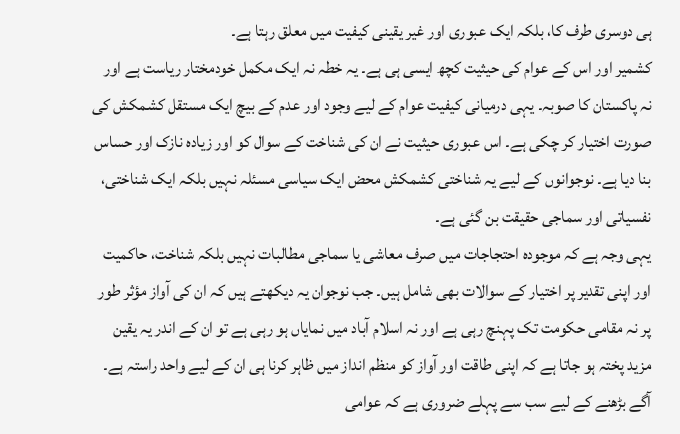ہی دوسری طرف کا، بلکہ ایک عبوری اور غیر یقینی کیفیت میں معلق رہتا ہے۔
کشمیر اور اس کے عوام کی حیثیت کچھ ایسی ہی ہے۔ یہ خطہ نہ ایک مکمل خودمختار ریاست ہے اور نہ پاکستان کا صوبہ۔ یہی درمیانی کیفیت عوام کے لیے وجود اور عدم کے بیچ ایک مستقل کشمکش کی صورت اختیار کر چکی ہے۔ اس عبوری حیثیت نے ان کی شناخت کے سوال کو اور زیادہ نازک اور حساس بنا دیا ہے۔ نوجوانوں کے لیے یہ شناختی کشمکش محض ایک سیاسی مسئلہ نہیں بلکہ ایک شناختی، نفسیاتی اور سماجی حقیقت بن گئی ہے۔
یہی وجہ ہے کہ موجودہ احتجاجات میں صرف معاشی یا سماجی مطالبات نہیں بلکہ شناخت، حاکمیت اور اپنی تقدیر پر اختیار کے سوالات بھی شامل ہیں۔ جب نوجوان یہ دیکھتے ہیں کہ ان کی آواز مؤثر طور پر نہ مقامی حکومت تک پہنچ رہی ہے اور نہ اسلام آباد میں نمایاں ہو رہی ہے تو ان کے اندر یہ یقین مزید پختہ ہو جاتا ہے کہ اپنی طاقت اور آواز کو منظم انداز میں ظاہر کرنا ہی ان کے لیے واحد راستہ ہے۔
آگے بڑھنے کے لیے سب سے پہلے ضروری ہے کہ عوامی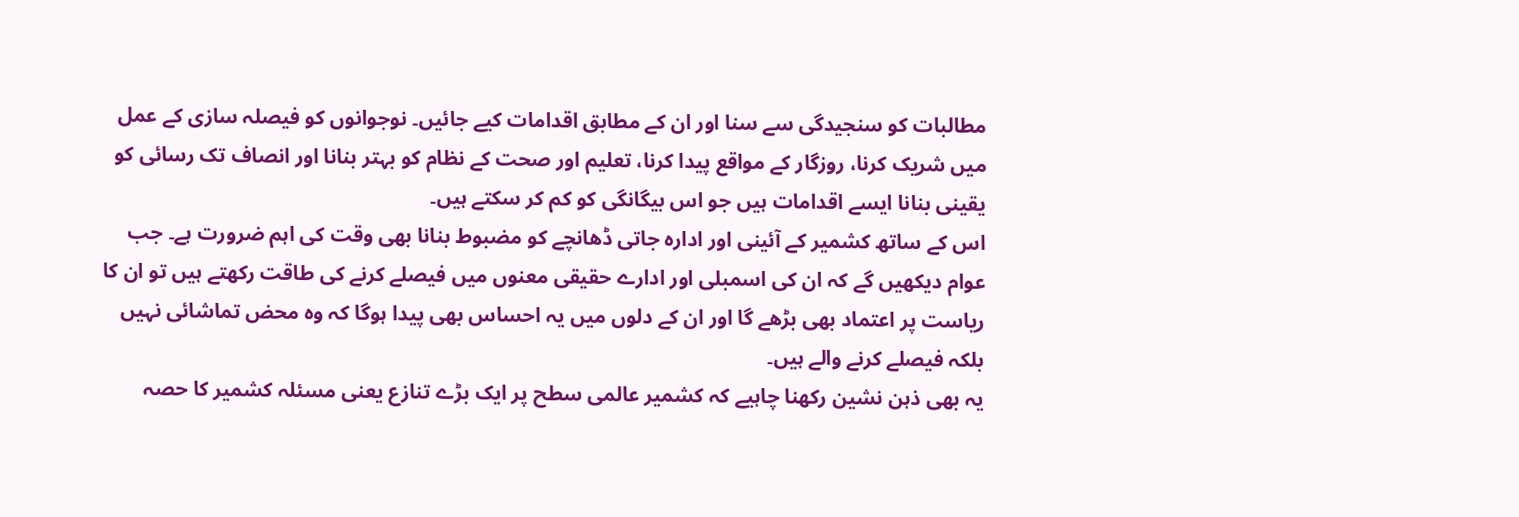مطالبات کو سنجیدگی سے سنا اور ان کے مطابق اقدامات کیے جائیں۔ نوجوانوں کو فیصلہ سازی کے عمل میں شریک کرنا، روزگار کے مواقع پیدا کرنا، تعلیم اور صحت کے نظام کو بہتر بنانا اور انصاف تک رسائی کو یقینی بنانا ایسے اقدامات ہیں جو اس بیگانگی کو کم کر سکتے ہیں۔
اس کے ساتھ کشمیر کے آئینی اور ادارہ جاتی ڈھانچے کو مضبوط بنانا بھی وقت کی اہم ضرورت ہے۔ جب عوام دیکھیں گے کہ ان کی اسمبلی اور ادارے حقیقی معنوں میں فیصلے کرنے کی طاقت رکھتے ہیں تو ان کا ریاست پر اعتماد بھی بڑھے گا اور ان کے دلوں میں یہ احساس بھی پیدا ہوگا کہ وہ محض تماشائی نہیں بلکہ فیصلے کرنے والے ہیں۔
یہ بھی ذہن نشین رکھنا چاہیے کہ کشمیر عالمی سطح پر ایک بڑے تنازع یعنی مسئلہ کشمیر کا حصہ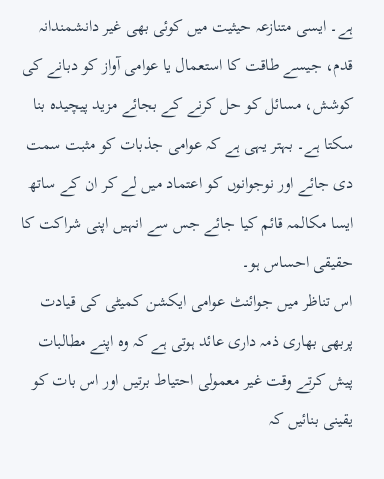ہے۔ ایسی متنازعہ حیثیت میں کوئی بھی غیر دانشمندانہ قدم، جیسے طاقت کا استعمال یا عوامی آواز کو دبانے کی کوشش، مسائل کو حل کرنے کے بجائے مزید پیچیدہ بنا سکتا ہے۔ بہتر یہی ہے کہ عوامی جذبات کو مثبت سمت دی جائے اور نوجوانوں کو اعتماد میں لے کر ان کے ساتھ ایسا مکالمہ قائم کیا جائے جس سے انہیں اپنی شراکت کا حقیقی احساس ہو۔
اس تناظر میں جوائنٹ عوامی ایکشن کمیٹی کی قیادت پربھی بھاری ذمہ داری عائد ہوتی ہے کہ وہ اپنے مطالبات پیش کرتے وقت غیر معمولی احتیاط برتیں اور اس بات کو یقینی بنائیں کہ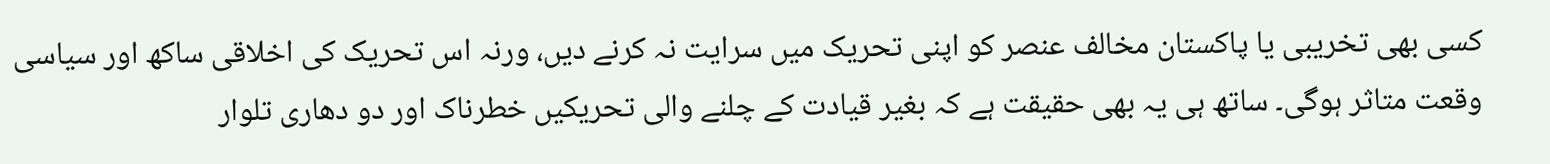کسی بھی تخریبی یا پاکستان مخالف عنصر کو اپنی تحریک میں سرایت نہ کرنے دیں، ورنہ اس تحریک کی اخلاقی ساکھ اور سیاسی وقعت متاثر ہوگی۔ ساتھ ہی یہ بھی حقیقت ہے کہ بغیر قیادت کے چلنے والی تحریکیں خطرناک اور دو دھاری تلوار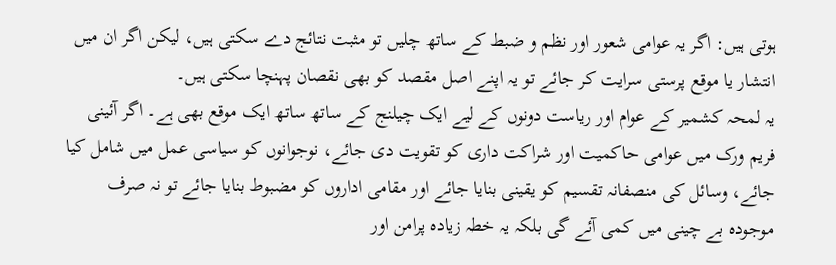ہوتی ہیں: اگر یہ عوامی شعور اور نظم و ضبط کے ساتھ چلیں تو مثبت نتائج دے سکتی ہیں، لیکن اگر ان میں انتشار یا موقع پرستی سرایت کر جائے تو یہ اپنے اصل مقصد کو بھی نقصان پہنچا سکتی ہیں۔
یہ لمحہ کشمیر کے عوام اور ریاست دونوں کے لیے ایک چیلنج کے ساتھ ساتھ ایک موقع بھی ہے۔ اگر آئینی فریم ورک میں عوامی حاکمیت اور شراکت داری کو تقویت دی جائے، نوجوانوں کو سیاسی عمل میں شامل کیا جائے، وسائل کی منصفانہ تقسیم کو یقینی بنایا جائے اور مقامی اداروں کو مضبوط بنایا جائے تو نہ صرف موجودہ بے چینی میں کمی آئے گی بلکہ یہ خطہ زیادہ پرامن اور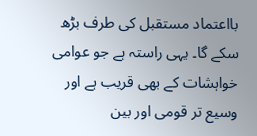بااعتماد مستقبل کی طرف بڑھ سکے گا۔ یہی راستہ ہے جو عوامی خواہشات کے بھی قریب ہے اور وسیع تر قومی اور بین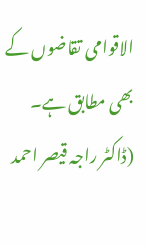الاقوامی تقاضوں کے بھی مطابق ہے۔
(ڈاکٹر راجہ قیصر احمد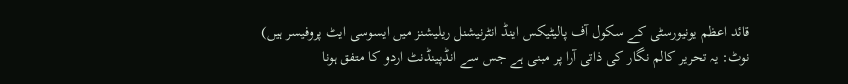قائد اعظم یونیورسٹی کے سکول آف پالیٹیکس اینڈ انٹرنیشنل ریلیشنز میں ایسوسی ایٹ پروفیسر ہیں)
نوٹ: یہ تحریر کالم نگار کی ذاتی آرا پر مبنی ہے جس سے انڈپینڈنٹ اردو کا متفق ہونا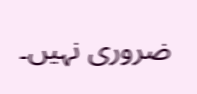ضروری نہیں۔